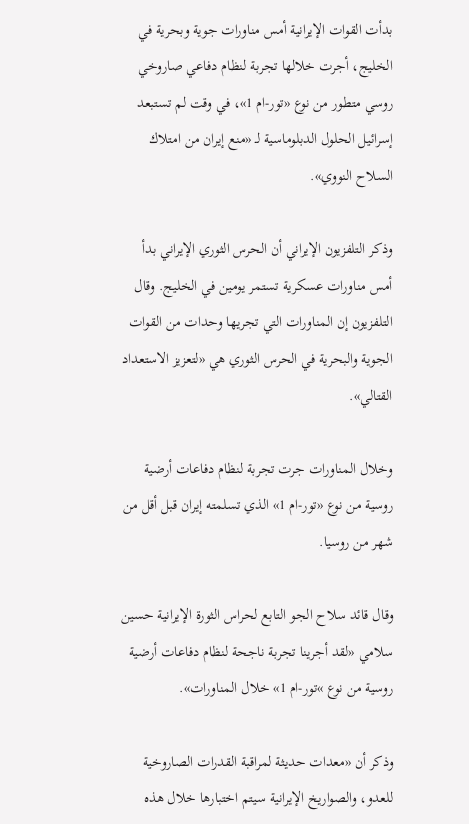بدأت القوات الإيرانية أمس مناورات جوية وبحرية في الخليج، أجرت خلالها تجربة لنظام دفاعي صاروخي روسي متطور من نوع «تور-ام 1»، في وقت لم تستبعد إسرائيل الحلول الدبلوماسية لـ «منع إيران من امتلاك السلاح النووي».

وذكر التلفزيون الإيراني أن الحرس الثوري الإيراني بدأ أمس مناورات عسكرية تستمر يومين في الخليج. وقال التلفزيون إن المناورات التي تجريها وحدات من القوات الجوية والبحرية في الحرس الثوري هي «لتعزيز الاستعداد القتالي».

وخلال المناورات جرت تجربة لنظام دفاعات أرضية روسية من نوع «تور-ام 1» الذي تسلمته إيران قبل أقل من شهر من روسيا.

وقال قائد سلاح الجو التابع لحراس الثورة الإيرانية حسين سلامي «لقد أجرينا تجربة ناجحة لنظام دفاعات أرضية روسية من نوع »تور-ام 1» خلال المناورات».

وذكر أن «معدات حديثة لمراقبة القدرات الصاروخية للعدو، والصواريخ الإيرانية سيتم اختبارها خلال هذه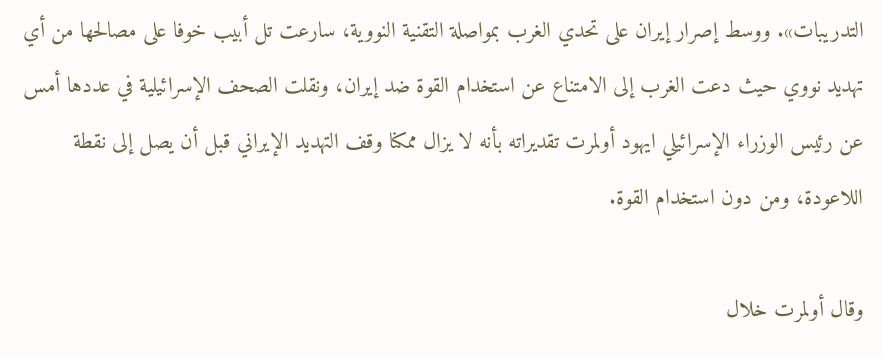التدريبات». ووسط إصرار إيران على تحدي الغرب بمواصلة التقنية النووية، سارعت تل أبيب خوفا على مصالحها من أي تهديد نووي حيث دعت الغرب إلى الامتناع عن استخدام القوة ضد إيران، ونقلت الصحف الإسرائيلية في عددها أمس عن رئيس الوزراء الإسرائيلي ايهود أولمرت تقديراته بأنه لا يزال ممكنا وقف التهديد الإيراني قبل أن يصل إلى نقطة اللاعودة، ومن دون استخدام القوة.

وقال أولمرت خلال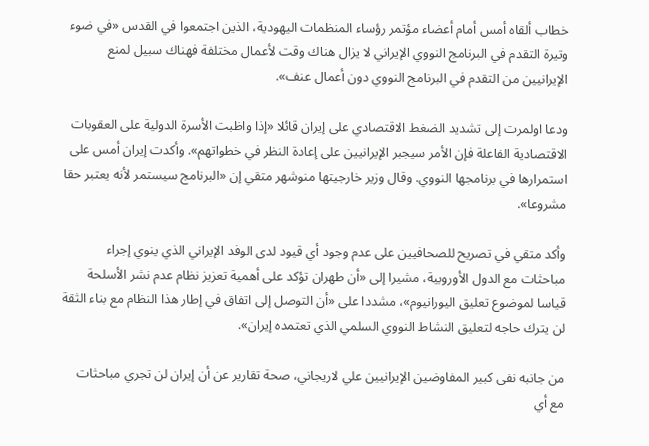خطاب ألقاه أمس أمام أعضاء مؤتمر رؤساء المنظمات اليهودية، الذين اجتمعوا في القدس «في ضوء وتيرة التقدم في البرنامج النووي الإيراني لا يزال هناك وقت لأعمال مختلفة فهناك سبيل لمنع الإيرانيين من التقدم في البرنامج النووي دون أعمال عنف».

ودعا اولمرت إلى تشديد الضغط الاقتصادي على إيران قائلا «إذا واظبت الأسرة الدولية على العقوبات الاقتصادية الفاعلة فإن الأمر سيجبر الإيرانيين على إعادة النظر في خطواتهم». وأكدت إيران أمس على استمرارها في برنامجها النووي. وقال وزير خارجيتها منوشهر متقي إن «البرنامج سيستمر لأنه يعتبر حقا مشروعا».

وأكد متقي في تصريح للصحافيين على عدم وجود أي قيود لدى الوفد الإيراني الذي ينوي إجراء مباحثات مع الدول الأوروبية، مشيرا إلى «أن طهران تؤكد على أهمية تعزيز نظام عدم نشر الأسلحة قياسا لموضوع تعليق اليورانيوم»، مشددا على «أن التوصل إلى اتفاق في إطار هذا النظام مع بناء الثقة لن يترك حاجه لتعليق النشاط النووي السلمي الذي تعتمده إيران».

من جانبه نفى كبير المفاوضين الإيرانيين علي لاريجاني، صحة تقارير عن أن إيران لن تجري مباحثات مع أي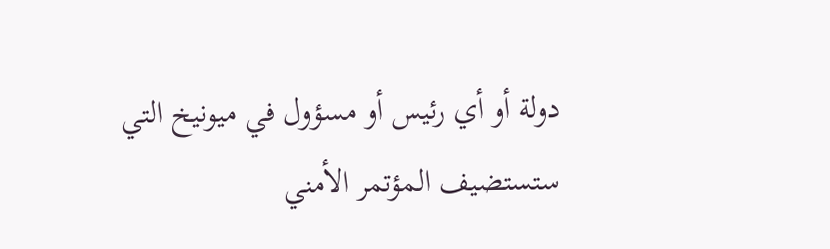دولة أو أي رئيس أو مسؤول في ميونيخ التي ستستضيف المؤتمر الأمني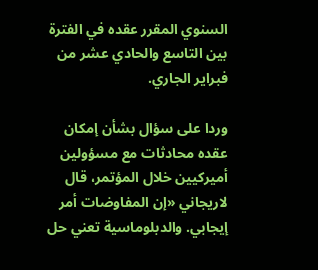السنوي المقرر عقده في الفترة بين التاسع والحادي عشر من فبراير الجاري.

وردا على سؤال بشأن إمكان عقده محادثات مع مسؤولين أميركيين خلال المؤتمر، قال لاريجاني «إن المفاوضات أمر إيجابي. والدبلوماسية تعني حل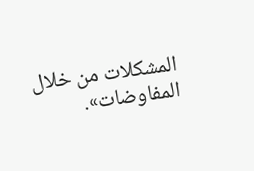المشكلات من خلال المفاوضات».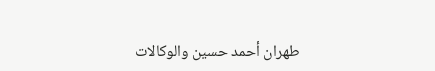طهران أحمد حسين والوكالات